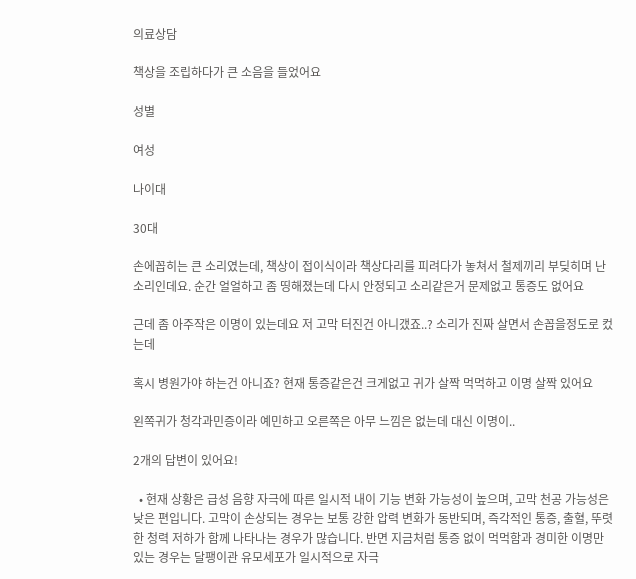의료상담

책상을 조립하다가 큰 소음을 들었어요

성별

여성

나이대

30대

손에꼽히는 큰 소리였는데, 책상이 접이식이라 책상다리를 피려다가 놓쳐서 철제끼리 부딪히며 난 소리인데요. 순간 얼얼하고 좀 띵해졌는데 다시 안정되고 소리같은거 문제없고 통증도 없어요

근데 좀 아주작은 이명이 있는데요 저 고막 터진건 아니갰죠..? 소리가 진짜 살면서 손꼽을정도로 컸는데

혹시 병원가야 하는건 아니죠? 현재 통증같은건 크게없고 귀가 살짝 먹먹하고 이명 살짝 있어요

왼쪽귀가 청각과민증이라 예민하고 오른쪽은 아무 느낌은 없는데 대신 이명이..

2개의 답변이 있어요!

  • 현재 상황은 급성 음향 자극에 따른 일시적 내이 기능 변화 가능성이 높으며, 고막 천공 가능성은 낮은 편입니다. 고막이 손상되는 경우는 보통 강한 압력 변화가 동반되며, 즉각적인 통증, 출혈, 뚜렷한 청력 저하가 함께 나타나는 경우가 많습니다. 반면 지금처럼 통증 없이 먹먹함과 경미한 이명만 있는 경우는 달팽이관 유모세포가 일시적으로 자극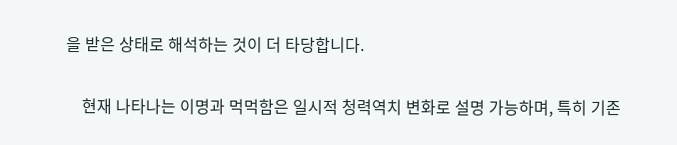을 받은 상태로 해석하는 것이 더 타당합니다.

    현재 나타나는 이명과 먹먹함은 일시적 청력역치 변화로 설명 가능하며, 특히 기존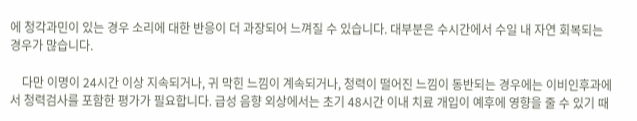에 청각과민이 있는 경우 소리에 대한 반응이 더 과장되어 느껴질 수 있습니다. 대부분은 수시간에서 수일 내 자연 회복되는 경우가 많습니다.

    다만 이명이 24시간 이상 지속되거나, 귀 막힌 느낌이 계속되거나, 청력이 떨어진 느낌이 동반되는 경우에는 이비인후과에서 청력검사를 포함한 평가가 필요합니다. 급성 음향 외상에서는 초기 48시간 이내 치료 개입이 예후에 영향을 줄 수 있기 때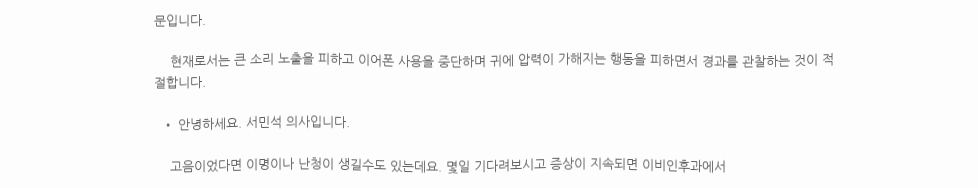문입니다.

    현재로서는 큰 소리 노출을 피하고 이어폰 사용을 중단하며 귀에 압력이 가해지는 행동을 피하면서 경과를 관찰하는 것이 적절합니다.

  • 안녕하세요. 서민석 의사입니다.

    고음이었다면 이명이나 난청이 생길수도 있는데요. 몇일 기다려보시고 증상이 지속되면 이비인후과에서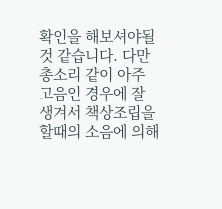확인을 해보셔야될것 같습니다. 다만 총소리 같이 아주 고음인 경우에 잘 생겨서 책상조립을 할때의 소음에 의해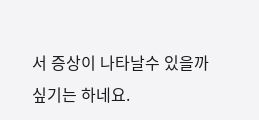서 증상이 나타날수 있을까 싶기는 하네요.